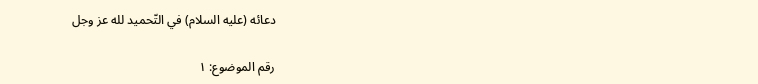دعائه (عليه السلام) في التّحميد لله عز وجل

رقم الموضوع: ١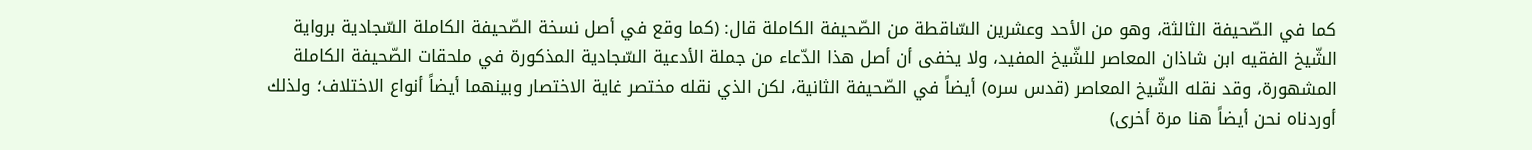كما في الصّحيفة الثالثة، وهو من الأحد وعشرين السّاقطة من الصّحيفة الكاملة قال: (كما وقع في أصل نسخة الصّحيفة الكاملة السّجادية برواية الشّيخ الفقيه ابن شاذان المعاصر للشّيخ المفيد، ولا يخفى أن أصل هذا الدّعاء من جملة الأدعية السّجادية المذكورة في ملحقات الصّحيفة الكاملة المشهورة، وقد نقله الشّيخ المعاصر (قدس سره) أيضاً في الصّحيفة الثانية، لكن الذي نقله مختصر غاية الاختصار وبينهما أيضاً أنواع الاختلاف؛ ولذلك أوردناه نحن أيضاً هنا مرة أخرى)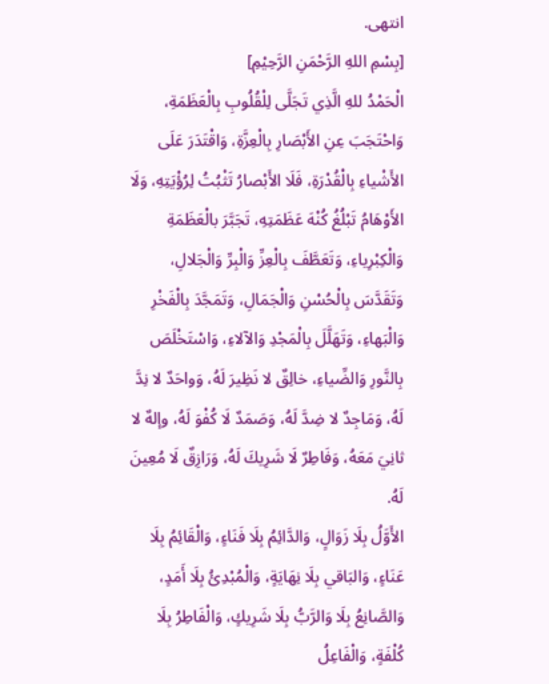انتهى.
[بِسْمِ اللهِ الرَّحْمَنِ الرَّحِيْمِ]
الْحَمْدُ للهِ الَّذِي تَجَلَّى لِلْقُلُوبِ بِالْعَظَمَةِ، وَاحْتَجَبَ عِنِ الأَبْصَارِ بِالْعِزَّةِ، وَاقْتَدَرَ عَلَى الأَشْياءِ بِالْقُدْرَةِ، فَلَا الأَبْصارُ تَثْبُتُ لِرُؤْيَتِهِ، وَلَا الأَوْهَامُ تَبْلُغُ كُنْهَ عَظَمَتِهِ، تَجَبَّرَ بالْعَظَمَةِ وَالْكِبْرِياءِ، وَتَعَطَّفَ بِالْعِزِّ وَالْبِرِّ وَالْجَلالِ، وَتَقَدَّسَ بِالْحُسْنِ وَالْجَمَالِ، وَتَمَجَّدَ بِالْفَخْرِ وَالْبَهاءِ، وَتَهَلَّلَ بِالْمَجْدِ وَالآلاءِ، وَاسْتَخْلَصَ بِالنَّورِ وَالضِّياءِ، خالِقٌ لا نَظِيرَ لَهُ، وَواحَدٌ لا نِدَّ لَهُ، وَمَاجِدٌ لا ضِدَّ لَهُ، وَصَمَدٌ لَا كُفْوَ لَهُ، وإلهٌ لا ثانِيَ مَعَهُ، وَفَاطِرٌ لَا شَرِيكَ لَهُ، وَرَازِقٌ لَا مُعِينَ لَهُ.
الأَوَّلُ بِلَا زَوَالٍ، وَالدَّائِمُ بِلَا فَنَاءٍ، وَالْقَائِمُ بِلَا عَنَاءٍ، وَالبَاقي بِلَا نِهَايَةٍ، وَالْمُبْدِئُ بِلَا أَمَدٍ، وَالصَّانِعُ بِلَا وَالرَّبُّ بِلَا شَرِيكٍ، وَالْفَاطِرُ بِلَا كُلْفَةٍ، وَالْفَاعِلُ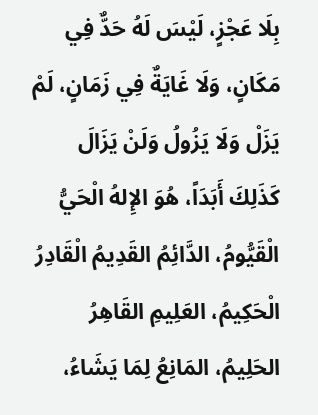بِلَا عَجْزٍ، لَيْسَ لَهُ حَدٌّ فِي مَكَانٍ، وَلَا غَايَةٌ فِي زَمَانٍ، لَمْ يَزَلْ وَلَا يَزُولُ وَلَنْ يَزَالَ كَذَلِكَ أَبَدَاً، هُوَ الإِلهُ الْحَيُّ الْقَيُّومُ، الدَّائِمُ القَدِيمُ الْقَادِرُ الْحَكِيمُ، العَلِيمِ القَاهِرُ الحَلِيمُ، المَانِعُ لِمَا يَشَاءُ،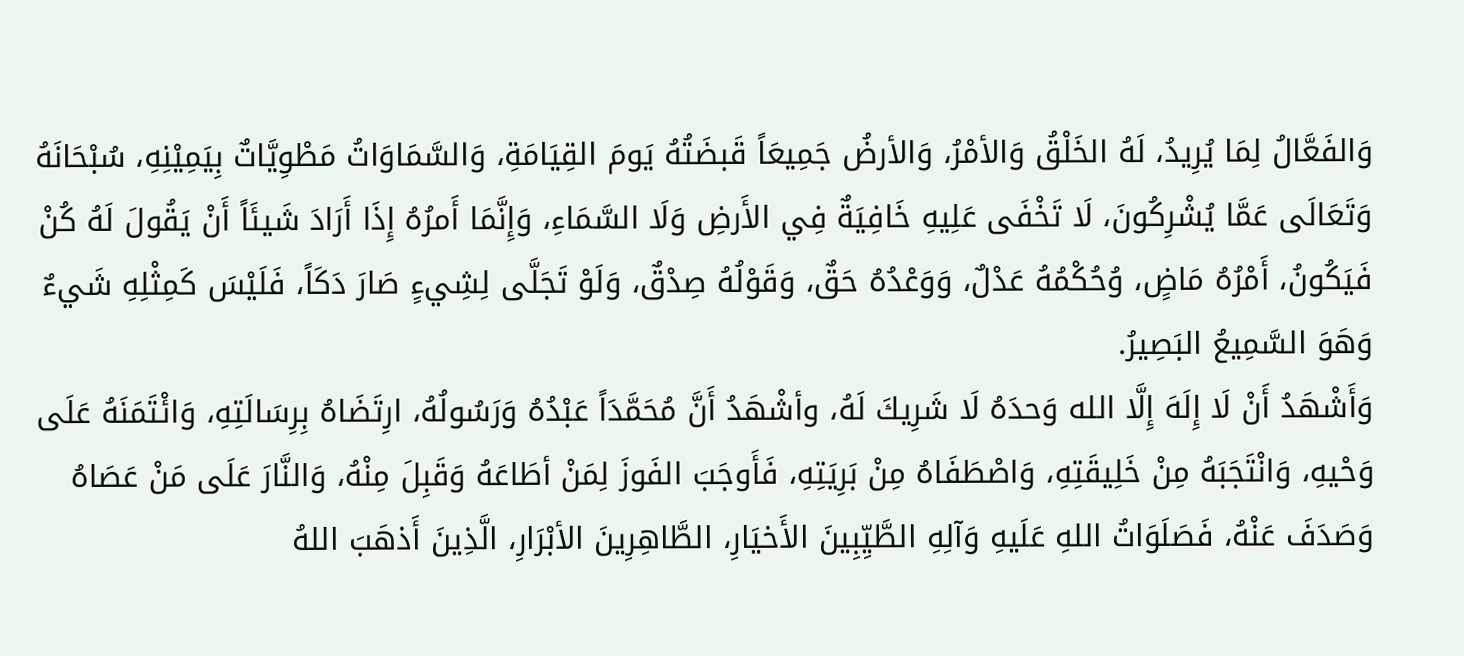وَالفَعَّالُ لِمَا يُرِيدُ، لَهُ الخَلْقُ وَالأمْرُ، وَالأرضُ جَمِيعَاً قَبضَتُهُ يَومَ القِيَامَةِ، وَالسَّمَاوَاتُ مَطْوِيَّاتٌ بِيَمِيْنِهِ، سُبْحَانَهُ وَتَعَالَى عَمَّا يُشْرِكُونَ، لَا تَخْفَى عَلِيهِ خَافِيَةٌ فِي الأَرضِ وَلَا السَّمَاءِ، وَإِنَّمَا أَمرُهُ إِذَا أَرَادَ شَيئَاً أَنْ يَقُولَ لَهُ كُنْ فَيَكُونُ، أَمْرُهُ مَاضٍ، وُحُكْمُهُ عَدْلٌ، وَوَعْدُهُ حَقٌ، وَقَوْلُهُ صِدْقٌ، وَلَوْ تَجَلَّى لِشِيءٍ صَارَ دَكَاً، فَلَيْسَ كَمِثْلِهِ شَيءٌ وَهَوَ السَّمِيعُ البَصِيرُ.
وَأَشْهَدُ أَنْ لَا إِلَهَ إِلَّا الله وَحدَهُ لَا شَرِيكَ لَهُ، وأشْهَدُ أَنَّ مُحَمَّدَاً عَبْدُهُ وَرَسُولُهُ، ارِتَضَاهُ بِرِسَالَتِهِ، وَائْتَمَنَهُ عَلَى وَحْيهِ، وَانْتَجَبَهُ مِنْ خَلِيقَتِهِ، وَاصْطَفَاهُ مِنْ بَرِيَتِهِ، فَأَوجَبَ الفَوزَ لِمَنْ أطَاعَهُ وَقَبِلَ مِنْهُ، وَالنَّارَ عَلَى مَنْ عَصَاهُ وَصَدَفَ عَنْهُ، فَصَلَوَاتُ اللهِ عَلَيهِ وَآلِهِ الطَّيِّبِينَ الأَخيَارِ، الطَّاهِرِينَ الأبْرَارِ، الَّذِينَ أَذهَبَ اللهُ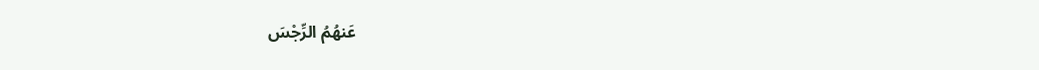عَنهُمُ الرِّجْسَ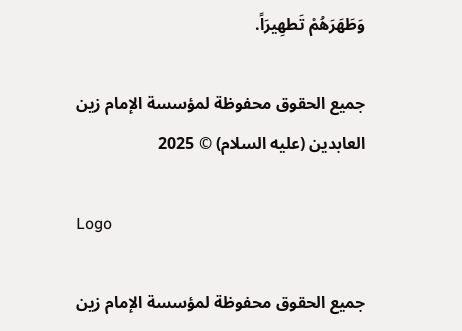وَطَهَرَهُمْ تَطهِيرَاً.

جميع الحقوق محفوظة لمؤسسة الإمام زين العابدين (عليه السلام) © 2025

Logo

جميع الحقوق محفوظة لمؤسسة الإمام زين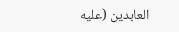العابدين (عليه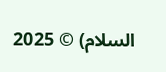السلام) © 2025